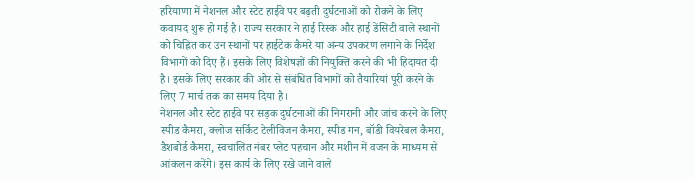हरियाणा में नेशनल और स्टेट हाईवे पर बढ़ती दुर्घटनाओं को रोकने के लिए कवायद शुरू हो गई है। राज्य सरकार ने हाई रिस्क और हाई डेंसिटी वाले स्थानों को चिह्नित कर उन स्थानों पर हाईटेक कैमरे या अन्य उपकरण लगाने के निर्देश विभागों को दिए हैं। इसके लिए विशेषज्ञों की नियुक्ति करने की भी हिदायत दी है। इसके लिए सरकार की ओर से संबंधित विभागों को तैयारियां पूरी करने के लिए 7 मार्च तक का समय दिया है।
नेशनल और स्टेट हाईवे पर सड़क दुर्घटनाओं की निगरानी और जांच करने के लिए स्पीड कैमरा, क्लोज सर्किट टेलीविजन कैमरा, स्पीड गन, बॉडी वियरेबल कैमरा, डैशबोर्ड कैमरा, स्वचालित नंबर प्लेट पहचान और मशीन में वजन के माध्यम से आंकलन करेंगे। इस कार्य के लिए रखे जाने वाले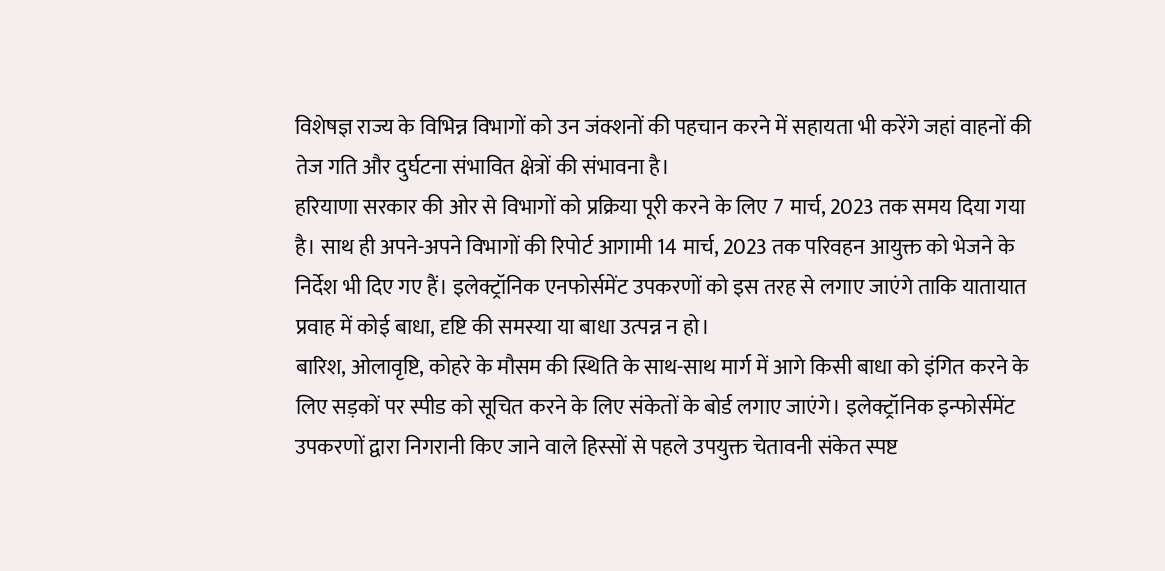विशेषज्ञ राज्य के विभिन्न विभागों को उन जंक्शनों की पहचान करने में सहायता भी करेंगे जहां वाहनों की तेज गति और दुर्घटना संभावित क्षेत्रों की संभावना है।
हरियाणा सरकार की ओर से विभागों को प्रक्रिया पूरी करने के लिए 7 मार्च, 2023 तक समय दिया गया है। साथ ही अपने-अपने विभागों की रिपोर्ट आगामी 14 मार्च, 2023 तक परिवहन आयुक्त को भेजने के निर्देश भी दिए गए हैं। इलेक्ट्रॉनिक एनफोर्समेंट उपकरणों को इस तरह से लगाए जाएंगे ताकि यातायात प्रवाह में कोई बाधा, दृष्टि की समस्या या बाधा उत्पन्न न हो।
बारिश, ओलावृष्टि, कोहरे के मौसम की स्थिति के साथ-साथ मार्ग में आगे किसी बाधा को इंगित करने के लिए सड़कों पर स्पीड को सूचित करने के लिए संकेतों के बोर्ड लगाए जाएंगे। इलेक्ट्रॉनिक इन्फोर्समेंट उपकरणों द्वारा निगरानी किए जाने वाले हिस्सों से पहले उपयुक्त चेतावनी संकेत स्पष्ट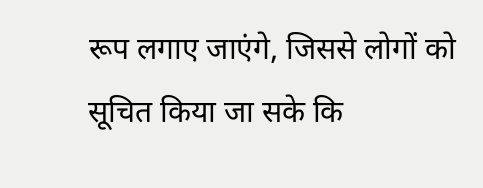रूप लगाए जाएंगे, जिससे लोगों को सूचित किया जा सके कि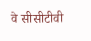वे सीसीटीवी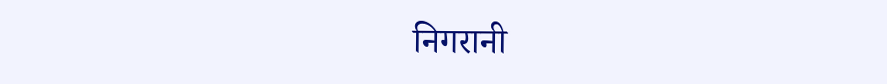निगरानी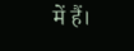में हैं।